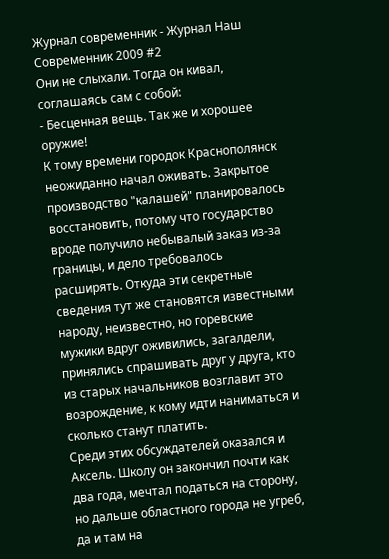Журнал современник - Журнал Наш Современник 2009 #2
Они не слыхали. Тогда он кивал, соглашаясь сам с собой:
- Бесценная вещь. Так же и хорошее оружие!
К тому времени городок Краснополянск неожиданно начал оживать. Закрытое производство "калашей" планировалось восстановить, потому что государство вроде получило небывалый заказ из-за границы, и дело требовалось расширять. Откуда эти секретные сведения тут же становятся известными народу, неизвестно, но горевские мужики вдруг оживились, загалдели, принялись спрашивать друг у друга, кто из старых начальников возглавит это возрождение, к кому идти наниматься и сколько станут платить.
Среди этих обсуждателей оказался и Аксель. Школу он закончил почти как два года, мечтал податься на сторону, но дальше областного города не угреб, да и там на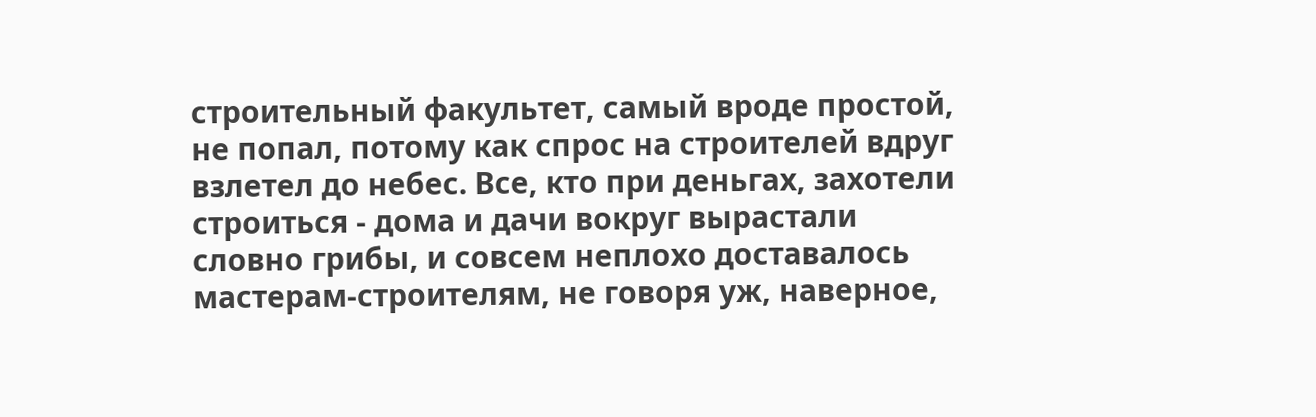строительный факультет, самый вроде простой, не попал, потому как спрос на строителей вдруг взлетел до небес. Все, кто при деньгах, захотели строиться - дома и дачи вокруг вырастали словно грибы, и совсем неплохо доставалось мастерам-строителям, не говоря уж, наверное,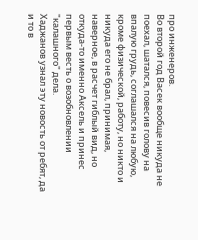про инженеров.
Во второй год Васек вообще никуда не поехал, шатался, повесив голову на впалую грудь, соглашался на любую, кроме физической, работу, но никто и никуда его не брал, принимая, наверное, в расчет гиблый вид, но откуда-то именно Аксель и принес первым весть о возобновлении "калашного" дела.
Хаджанов узнал эту новость от ребят, да и то в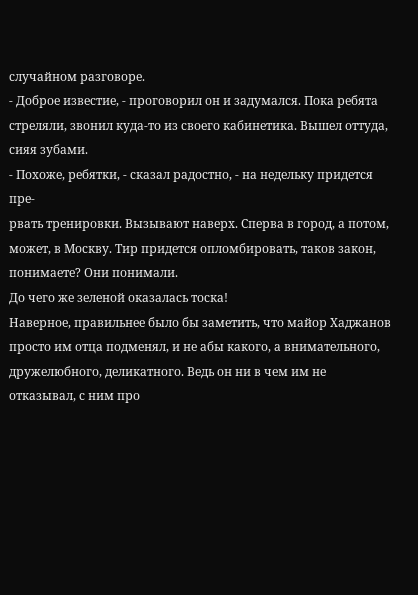случайном разговоре.
- Доброе известие, - проговорил он и задумался. Пока ребята стреляли, звонил куда-то из своего кабинетика. Вышел оттуда, сияя зубами.
- Похоже, ребятки, - сказал радостно, - на недельку придется пре-
рвать тренировки. Вызывают наверх. Сперва в город, а потом, может, в Москву. Тир придется опломбировать, таков закон, понимаете? Они понимали.
До чего же зеленой оказалась тоска!
Наверное, правильнее было бы заметить, что майор Хаджанов просто им отца подменял, и не абы какого, а внимательного, дружелюбного, деликатного. Ведь он ни в чем им не отказывал, с ним про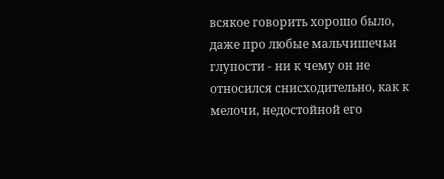всякое говорить хорошо было, даже про любые мальчишечьи глупости - ни к чему он не относился снисходительно, как к мелочи, недостойной его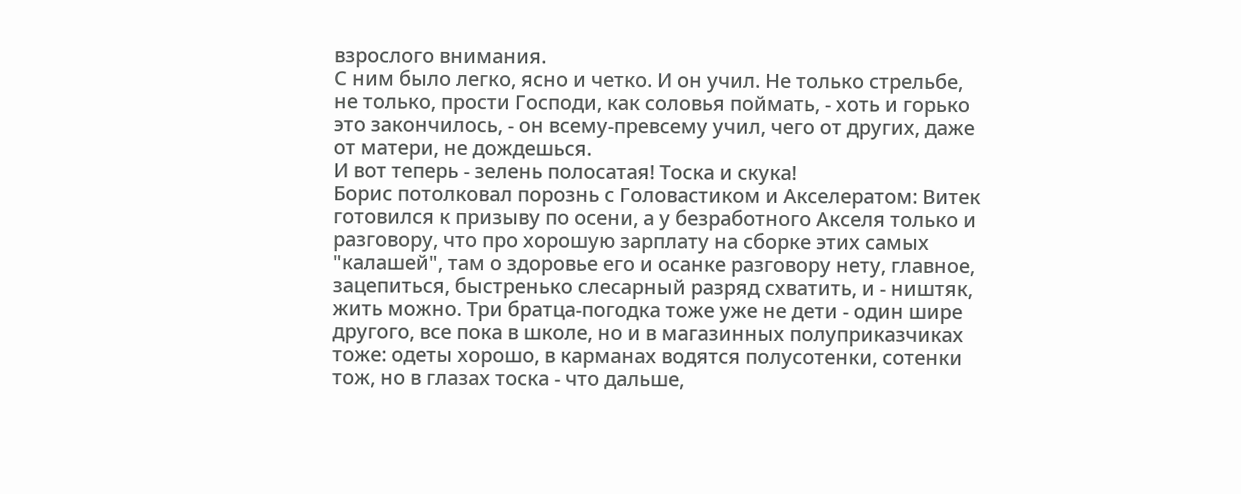взрослого внимания.
С ним было легко, ясно и четко. И он учил. Не только стрельбе, не только, прости Господи, как соловья поймать, - хоть и горько это закончилось, - он всему-превсему учил, чего от других, даже от матери, не дождешься.
И вот теперь - зелень полосатая! Тоска и скука!
Борис потолковал порознь с Головастиком и Акселератом: Витек готовился к призыву по осени, а у безработного Акселя только и разговору, что про хорошую зарплату на сборке этих самых "калашей", там о здоровье его и осанке разговору нету, главное, зацепиться, быстренько слесарный разряд схватить, и - ништяк, жить можно. Три братца-погодка тоже уже не дети - один шире другого, все пока в школе, но и в магазинных полуприказчиках тоже: одеты хорошо, в карманах водятся полусотенки, сотенки тож, но в глазах тоска - что дальше,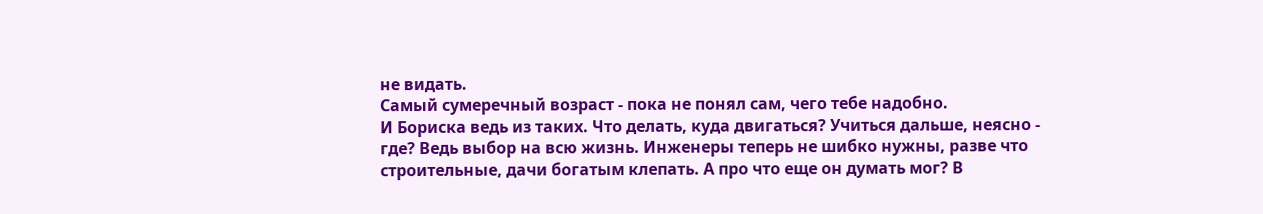не видать.
Самый сумеречный возраст - пока не понял сам, чего тебе надобно.
И Бориска ведь из таких. Что делать, куда двигаться? Учиться дальше, неясно - где? Ведь выбор на всю жизнь. Инженеры теперь не шибко нужны, разве что строительные, дачи богатым клепать. А про что еще он думать мог? В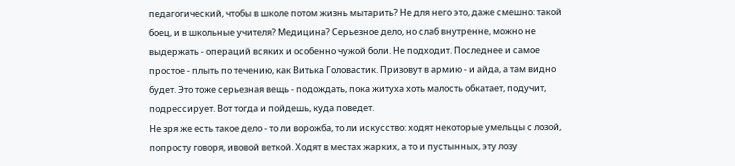педагогический, чтобы в школе потом жизнь мытарить? Не для него это, даже смешно: такой боец, и в школьные учителя? Медицина? Серьезное дело, но слаб внутренне, можно не выдержать - операций всяких и особенно чужой боли. Не подходит. Последнее и самое простое - плыть по течению, как Витька Головастик. Призовут в армию - и айда, а там видно будет. Это тоже серьезная вещь - подождать, пока житуха хоть малость обкатает, подучит, подрессирует. Вот тогда и пойдешь, куда поведет.
Не зря же есть такое дело - то ли ворожба, то ли искусство: ходят некоторые умельцы с лозой, попросту говоря, ивовой веткой. Ходят в местах жарких, а то и пустынных, эту лозу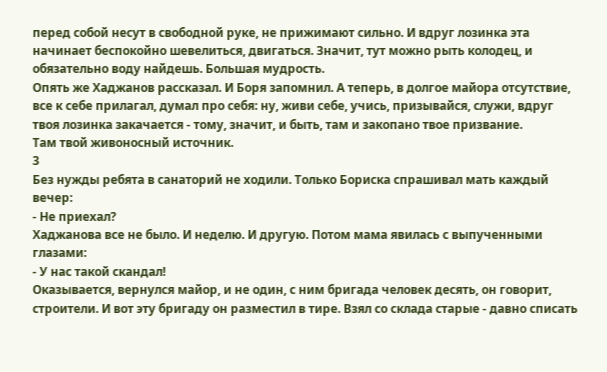перед собой несут в свободной руке, не прижимают сильно. И вдруг лозинка эта начинает беспокойно шевелиться, двигаться. Значит, тут можно рыть колодец, и обязательно воду найдешь. Большая мудрость.
Опять же Хаджанов рассказал. И Боря запомнил. А теперь, в долгое майора отсутствие, все к себе прилагал, думал про себя: ну, живи себе, учись, призывайся, служи, вдруг твоя лозинка закачается - тому, значит, и быть, там и закопано твое призвание.
Там твой живоносный источник.
3
Без нужды ребята в санаторий не ходили. Только Бориска спрашивал мать каждый вечер:
- Не приехал?
Хаджанова все не было. И неделю. И другую. Потом мама явилась с выпученными глазами:
- У нас такой скандал!
Оказывается, вернулся майор, и не один, с ним бригада человек десять, он говорит, строители. И вот эту бригаду он разместил в тире. Взял со склада старые - давно списать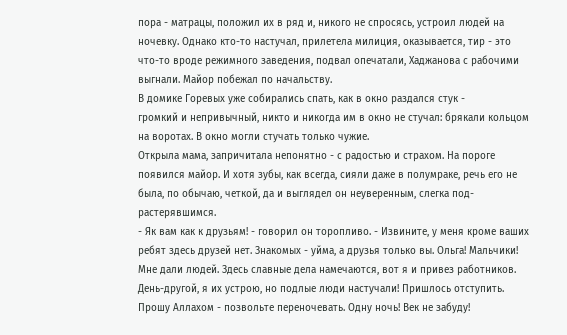пора - матрацы, положил их в ряд и, никого не спросясь, устроил людей на ночевку. Однако кто-то настучал, прилетела милиция, оказывается, тир - это что-то вроде режимного заведения, подвал опечатали, Хаджанова с рабочими выгнали. Майор побежал по начальству.
В домике Горевых уже собирались спать, как в окно раздался стук -
громкий и непривычный, никто и никогда им в окно не стучал: брякали кольцом на воротах. В окно могли стучать только чужие.
Открыла мама, запричитала непонятно - с радостью и страхом. На пороге появился майор. И хотя зубы, как всегда, сияли даже в полумраке, речь его не была, по обычаю, четкой, да и выглядел он неуверенным, слегка под-растерявшимся.
- Як вам как к друзьям! - говорил он торопливо. - Извините, у меня кроме ваших ребят здесь друзей нет. Знакомых - уйма, а друзья только вы. Ольга! Мальчики! Мне дали людей. Здесь славные дела намечаются, вот я и привез работников. День-другой, я их устрою, но подлые люди настучали! Пришлось отступить. Прошу Аллахом - позвольте переночевать. Одну ночь! Век не забуду!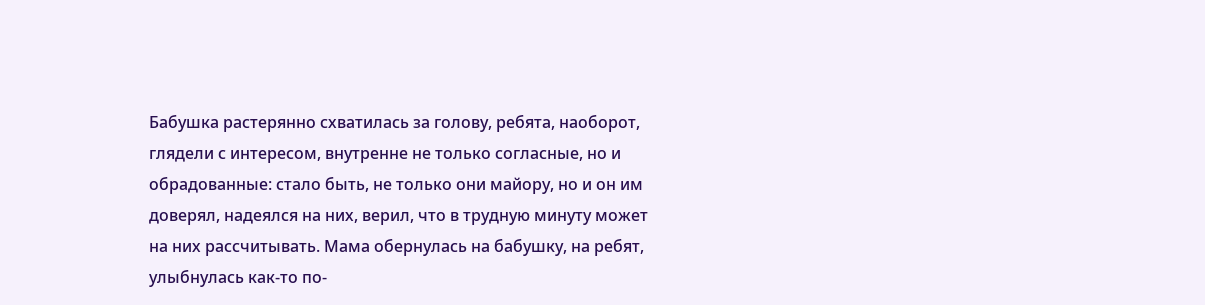Бабушка растерянно схватилась за голову, ребята, наоборот, глядели с интересом, внутренне не только согласные, но и обрадованные: стало быть, не только они майору, но и он им доверял, надеялся на них, верил, что в трудную минуту может на них рассчитывать. Мама обернулась на бабушку, на ребят, улыбнулась как-то по-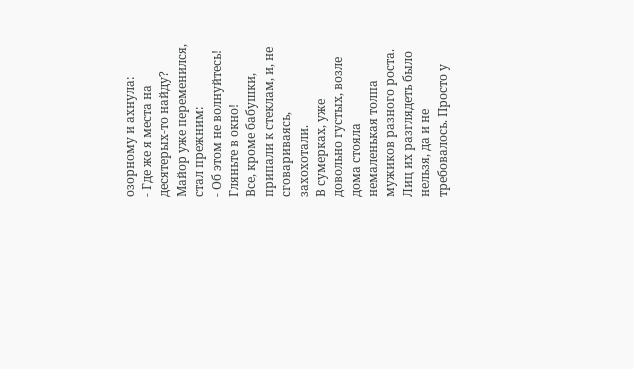озорному и ахнула:
- Где же я места на десятерых-то найду? Майор уже переменился, стал прежним:
- Об этом не волнуйтесь! Гляньте в окно!
Все, кроме бабушки, припали к стеклам, и, не сговариваясь, захохотали.
В сумерках, уже довольно густых, возле дома стояла немаленькая толпа мужиков разного роста. Лиц их разглядеть было нельзя, да и не требовалось. Просто у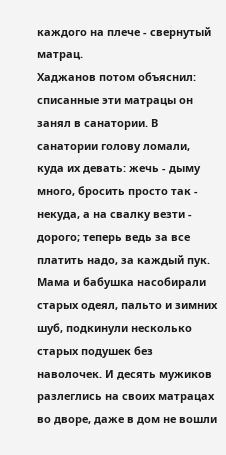каждого на плече - свернутый матрац.
Хаджанов потом объяснил: списанные эти матрацы он занял в санатории. В санатории голову ломали, куда их девать: жечь - дыму много, бросить просто так - некуда, а на свалку везти - дорого; теперь ведь за все платить надо, за каждый пук.
Мама и бабушка насобирали старых одеял, пальто и зимних шуб, подкинули несколько старых подушек без наволочек. И десять мужиков разлеглись на своих матрацах во дворе, даже в дом не вошли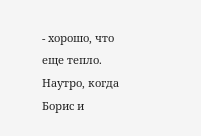- хорошо, что еще тепло.
Наутро, когда Борис и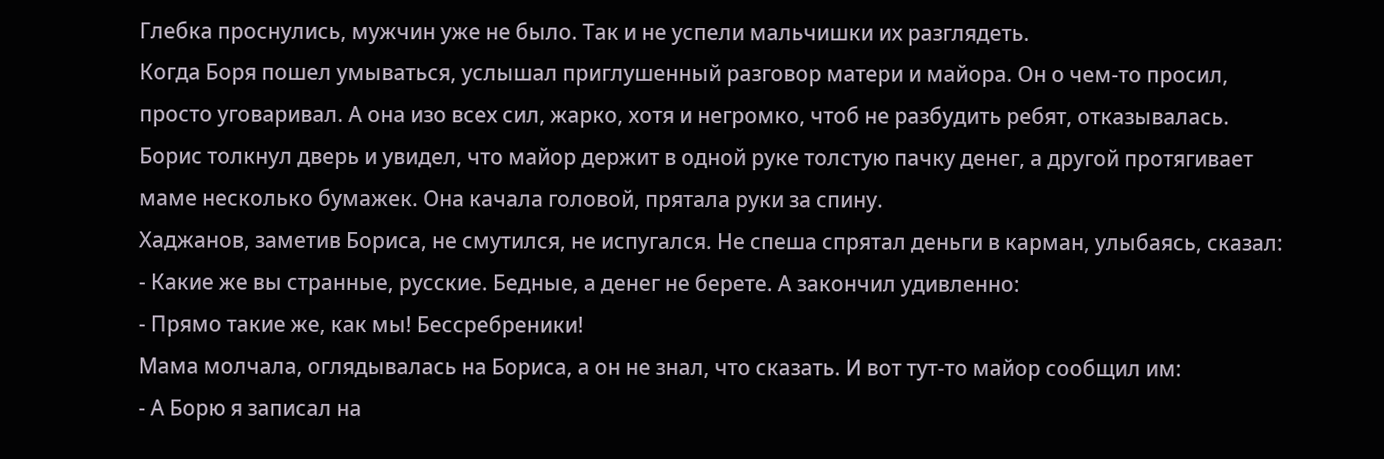Глебка проснулись, мужчин уже не было. Так и не успели мальчишки их разглядеть.
Когда Боря пошел умываться, услышал приглушенный разговор матери и майора. Он о чем-то просил, просто уговаривал. А она изо всех сил, жарко, хотя и негромко, чтоб не разбудить ребят, отказывалась.
Борис толкнул дверь и увидел, что майор держит в одной руке толстую пачку денег, а другой протягивает маме несколько бумажек. Она качала головой, прятала руки за спину.
Хаджанов, заметив Бориса, не смутился, не испугался. Не спеша спрятал деньги в карман, улыбаясь, сказал:
- Какие же вы странные, русские. Бедные, а денег не берете. А закончил удивленно:
- Прямо такие же, как мы! Бессребреники!
Мама молчала, оглядывалась на Бориса, а он не знал, что сказать. И вот тут-то майор сообщил им:
- А Борю я записал на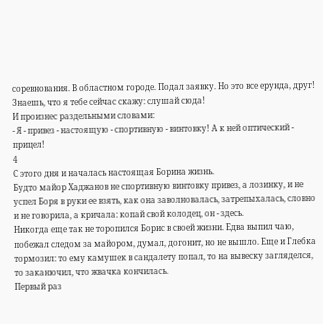соревнования. В областном городе. Подал заявку. Но это все ерунда, друг! Знаешь, что я тебе сейчас скажу: слушай сюда!
И произнес раздельными словами:
- Я - привез - настоящую - спортивную - винтовку! А к ней оптический - прицел!
4
С этого дня и началась настоящая Борина жизнь.
Будто майор Хаджанов не спортивную винтовку привез, а лозинку, и не успел Боря в руки ее взять, как она заволновалась, затрепыхалась, словно и не говорила, а кричала: копай свой колодец, он - здесь.
Никогда еще так не торопился Борис в своей жизни. Едва выпил чаю,
побежал следом за майором, думал, догонит, но не вышло. Еще и Глебка тормозил: то ему камушек в сандалету попал, то на вывеску загляделся, то заканючил, что жвачка кончилась.
Первый раз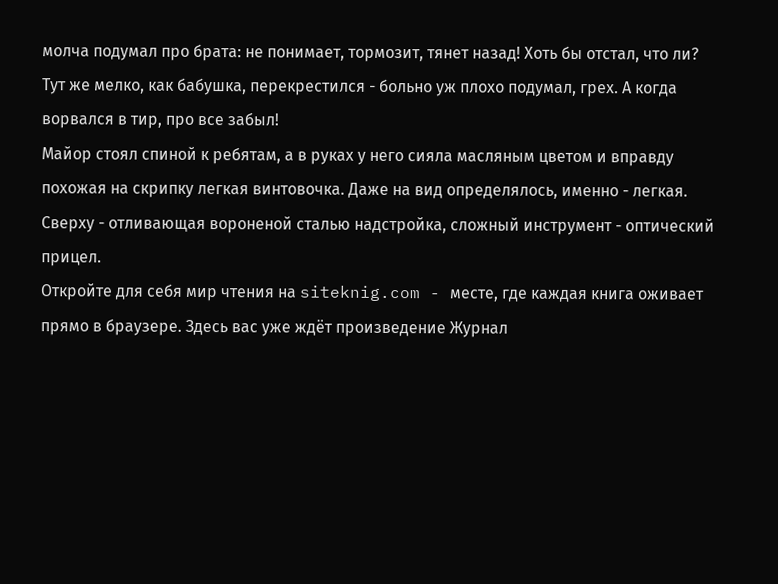молча подумал про брата: не понимает, тормозит, тянет назад! Хоть бы отстал, что ли? Тут же мелко, как бабушка, перекрестился - больно уж плохо подумал, грех. А когда ворвался в тир, про все забыл!
Майор стоял спиной к ребятам, а в руках у него сияла масляным цветом и вправду похожая на скрипку легкая винтовочка. Даже на вид определялось, именно - легкая. Сверху - отливающая вороненой сталью надстройка, сложный инструмент - оптический прицел.
Откройте для себя мир чтения на siteknig.com - месте, где каждая книга оживает прямо в браузере. Здесь вас уже ждёт произведение Журнал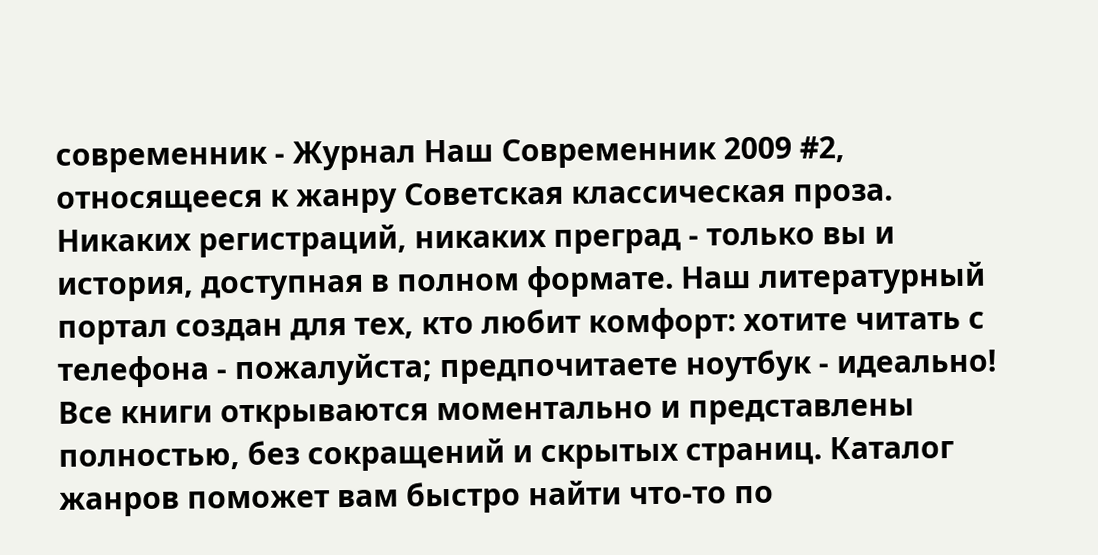современник - Журнал Наш Современник 2009 #2, относящееся к жанру Советская классическая проза. Никаких регистраций, никаких преград - только вы и история, доступная в полном формате. Наш литературный портал создан для тех, кто любит комфорт: хотите читать с телефона - пожалуйста; предпочитаете ноутбук - идеально! Все книги открываются моментально и представлены полностью, без сокращений и скрытых страниц. Каталог жанров поможет вам быстро найти что-то по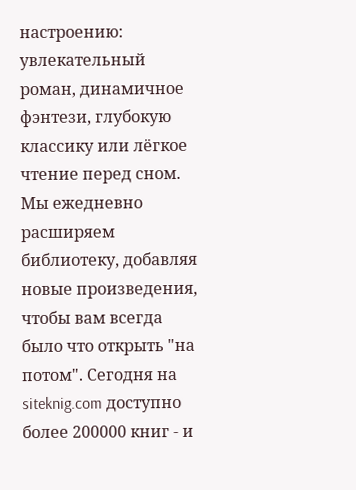настроению: увлекательный роман, динамичное фэнтези, глубокую классику или лёгкое чтение перед сном. Мы ежедневно расширяем библиотеку, добавляя новые произведения, чтобы вам всегда было что открыть "на потом". Сегодня на siteknig.com доступно более 200000 книг - и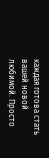каждая готова стать вашей новой любимой. Просто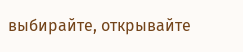выбирайте, открывайте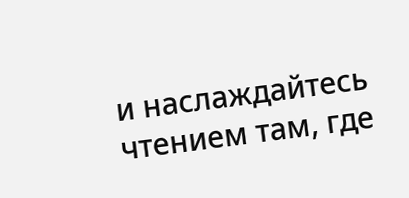и наслаждайтесь чтением там, где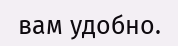вам удобно.